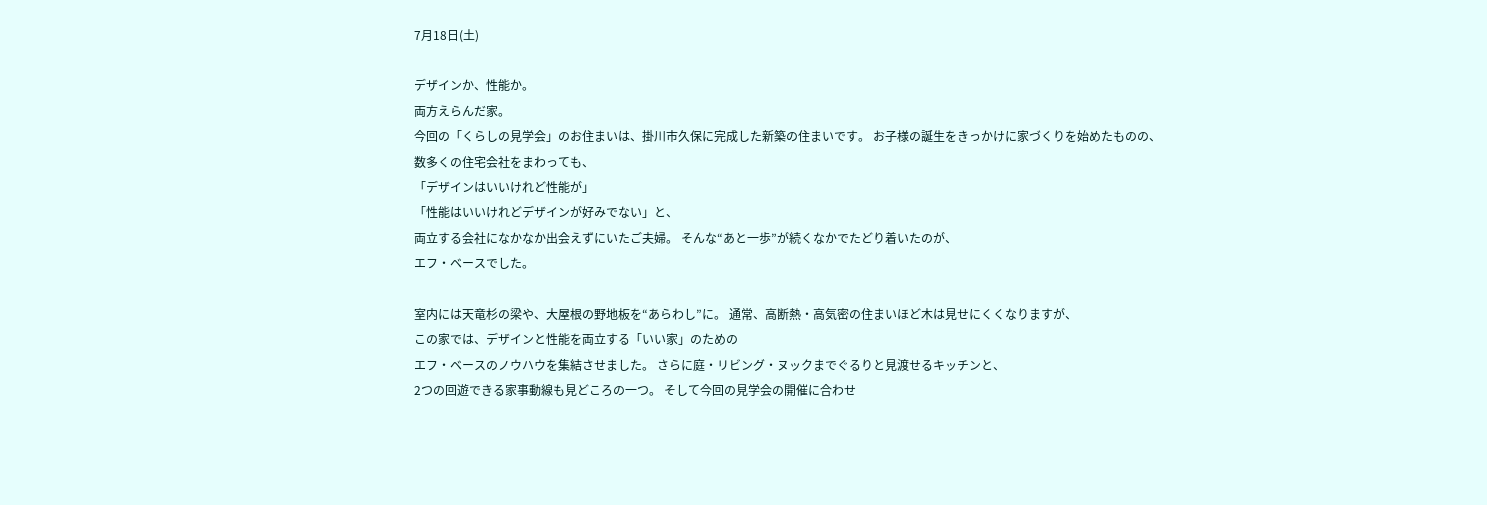7月18日(土)

デザインか、性能か。
両方えらんだ家。
今回の「くらしの見学会」のお住まいは、掛川市久保に完成した新築の住まいです。 お子様の誕生をきっかけに家づくりを始めたものの、
数多くの住宅会社をまわっても、
「デザインはいいけれど性能が」
「性能はいいけれどデザインが好みでない」と、
両立する会社になかなか出会えずにいたご夫婦。 そんな“あと一歩”が続くなかでたどり着いたのが、
エフ・ベースでした。

室内には天竜杉の梁や、大屋根の野地板を“あらわし”に。 通常、高断熱・高気密の住まいほど木は見せにくくなりますが、
この家では、デザインと性能を両立する「いい家」のための
エフ・ベースのノウハウを集結させました。 さらに庭・リビング・ヌックまでぐるりと見渡せるキッチンと、
2つの回遊できる家事動線も見どころの一つ。 そして今回の見学会の開催に合わせ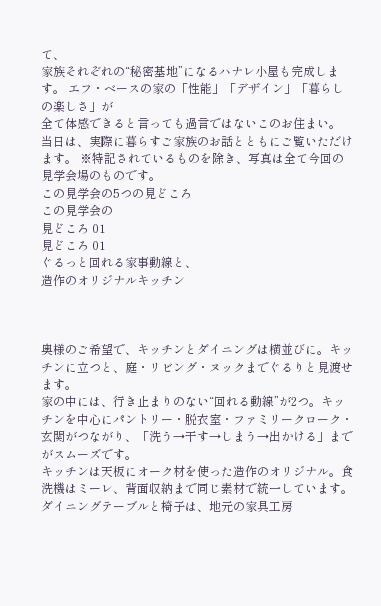て、
家族それぞれの“秘密基地”になるハナレ小屋も完成します。 エフ・ベースの家の「性能」「デザイン」「暮らしの楽しさ」が
全て体感できると言っても過言ではないこのお住まい。 当日は、実際に暮らすご家族のお話とともにご覧いただけます。 ※特記されているものを除き、写真は全て今回の見学会場のものです。
この見学会の5つの見どころ
この見学会の
見どころ 01
見どころ 01
ぐるっと回れる家事動線と、
造作のオリジナルキッチン



奥様のご希望で、キッチンとダイニングは横並びに。キッチンに立つと、庭・リビング・ヌックまでぐるりと見渡せます。
家の中には、行き止まりのない“回れる動線”が2つ。キッチンを中心にパントリー・脱衣室・ファミリークローク・玄関がつながり、「洗う→干す→しまう→出かける」までがスムーズです。
キッチンは天板にオーク材を使った造作のオリジナル。食洗機はミーレ、背面収納まで同じ素材で統一しています。ダイニングテーブルと椅子は、地元の家具工房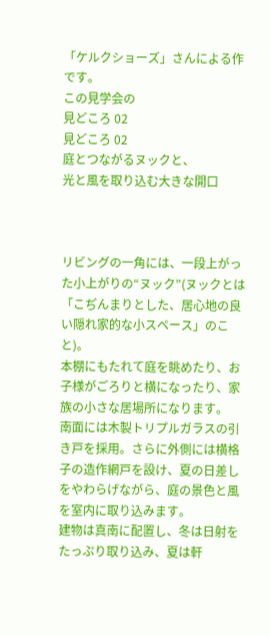「ケルクショーズ」さんによる作です。
この見学会の
見どころ 02
見どころ 02
庭とつながるヌックと、
光と風を取り込む大きな開口



リビングの一角には、一段上がった小上がりの“ヌック”(ヌックとは「こぢんまりとした、居心地の良い隠れ家的な小スペース」のこと)。
本棚にもたれて庭を眺めたり、お子様がごろりと横になったり、家族の小さな居場所になります。
南面には木製トリプルガラスの引き戸を採用。さらに外側には横格子の造作網戸を設け、夏の日差しをやわらげながら、庭の景色と風を室内に取り込みます。
建物は真南に配置し、冬は日射をたっぷり取り込み、夏は軒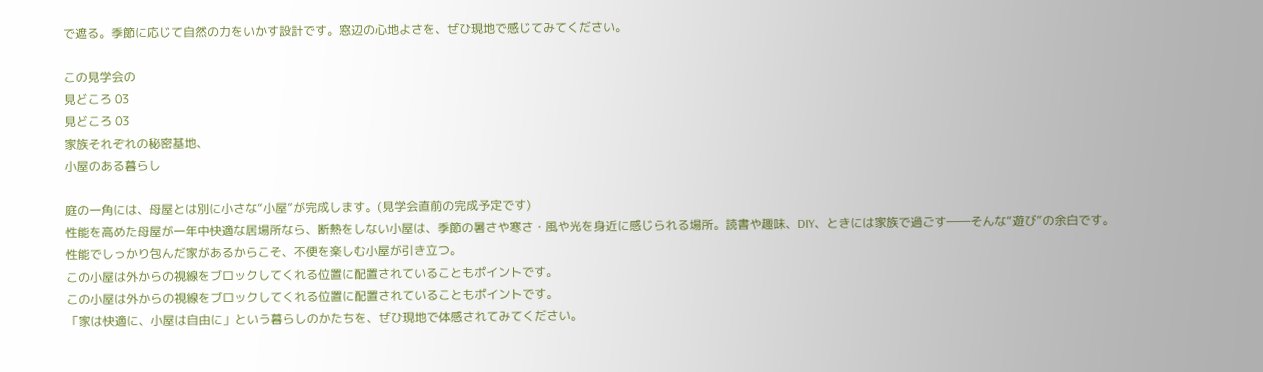で遮る。季節に応じて自然の力をいかす設計です。窓辺の心地よさを、ぜひ現地で感じてみてください。

この見学会の
見どころ 03
見どころ 03
家族それぞれの秘密基地、
小屋のある暮らし

庭の一角には、母屋とは別に小さな“小屋”が完成します。(見学会直前の完成予定です)
性能を高めた母屋が一年中快適な居場所なら、断熱をしない小屋は、季節の暑さや寒さ・風や光を身近に感じられる場所。読書や趣味、DIY、ときには家族で過ごす――そんな“遊び”の余白です。
性能でしっかり包んだ家があるからこそ、不便を楽しむ小屋が引き立つ。
この小屋は外からの視線をブロックしてくれる位置に配置されていることもポイントです。
この小屋は外からの視線をブロックしてくれる位置に配置されていることもポイントです。
「家は快適に、小屋は自由に」という暮らしのかたちを、ぜひ現地で体感されてみてください。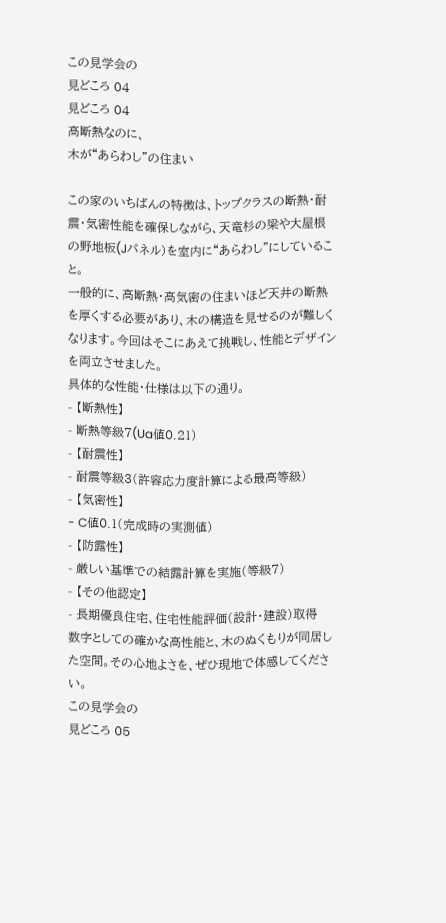この見学会の
見どころ 04
見どころ 04
高断熱なのに、
木が“あらわし”の住まい

この家のいちばんの特徴は、トップクラスの断熱・耐震・気密性能を確保しながら、天竜杉の梁や大屋根の野地板(Jパネル)を室内に“あらわし”にしていること。
一般的に、高断熱・高気密の住まいほど天井の断熱を厚くする必要があり、木の構造を見せるのが難しくなります。今回はそこにあえて挑戦し、性能とデザインを両立させました。
具体的な性能・仕様は以下の通り。
- 【断熱性】
- 断熱等級7(Ua値0.21)
- 【耐震性】
- 耐震等級3(許容応力度計算による最高等級)
- 【気密性】
- C値0.1(完成時の実測値)
- 【防露性】
- 厳しい基準での結露計算を実施(等級7)
- 【その他認定】
- 長期優良住宅、住宅性能評価(設計・建設)取得
数字としての確かな高性能と、木のぬくもりが同居した空間。その心地よさを、ぜひ現地で体感してください。
この見学会の
見どころ 05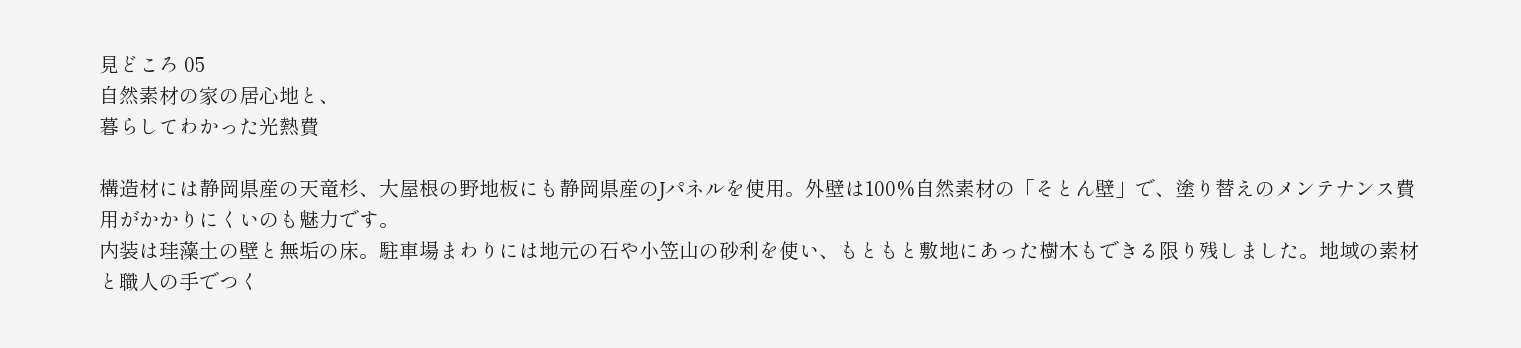見どころ 05
自然素材の家の居心地と、
暮らしてわかった光熱費

構造材には静岡県産の天竜杉、大屋根の野地板にも静岡県産のJパネルを使用。外壁は100%自然素材の「そとん壁」で、塗り替えのメンテナンス費用がかかりにくいのも魅力です。
内装は珪藻土の壁と無垢の床。駐車場まわりには地元の石や小笠山の砂利を使い、もともと敷地にあった樹木もできる限り残しました。地域の素材と職人の手でつく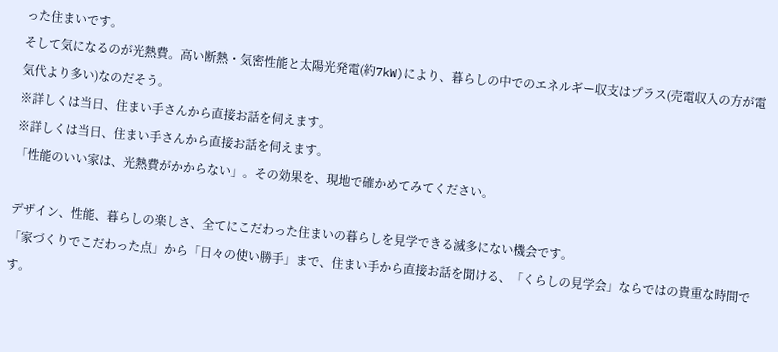った住まいです。
そして気になるのが光熱費。高い断熱・気密性能と太陽光発電(約7kW)により、暮らしの中でのエネルギー収支はプラス(売電収入の方が電気代より多い)なのだそう。
※詳しくは当日、住まい手さんから直接お話を伺えます。
※詳しくは当日、住まい手さんから直接お話を伺えます。
「性能のいい家は、光熱費がかからない」。その効果を、現地で確かめてみてください。

デザイン、性能、暮らしの楽しさ、全てにこだわった住まいの暮らしを見学できる滅多にない機会です。
「家づくりでこだわった点」から「日々の使い勝手」まで、住まい手から直接お話を聞ける、「くらしの見学会」ならではの貴重な時間です。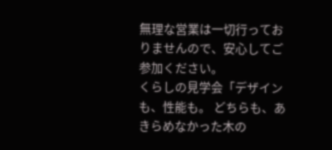無理な営業は一切行っておりませんので、安心してご参加ください。
くらしの見学会「デザインも、性能も。 どちらも、あきらめなかった木の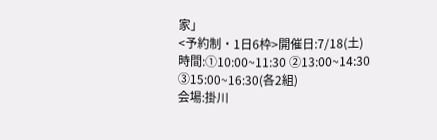家」
<予約制・1日6枠>開催日:7/18(土)
時間:①10:00~11:30 ②13:00~14:30 ③15:00~16:30(各2組)
会場:掛川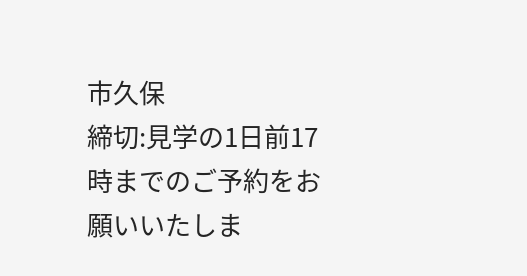市久保
締切:見学の1日前17時までのご予約をお願いいたしま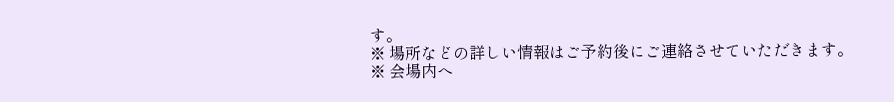す。
※ 場所などの詳しい情報はご予約後にご連絡させていただきます。
※ 会場内へ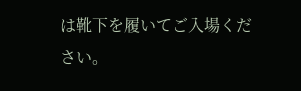は靴下を履いてご入場ください。